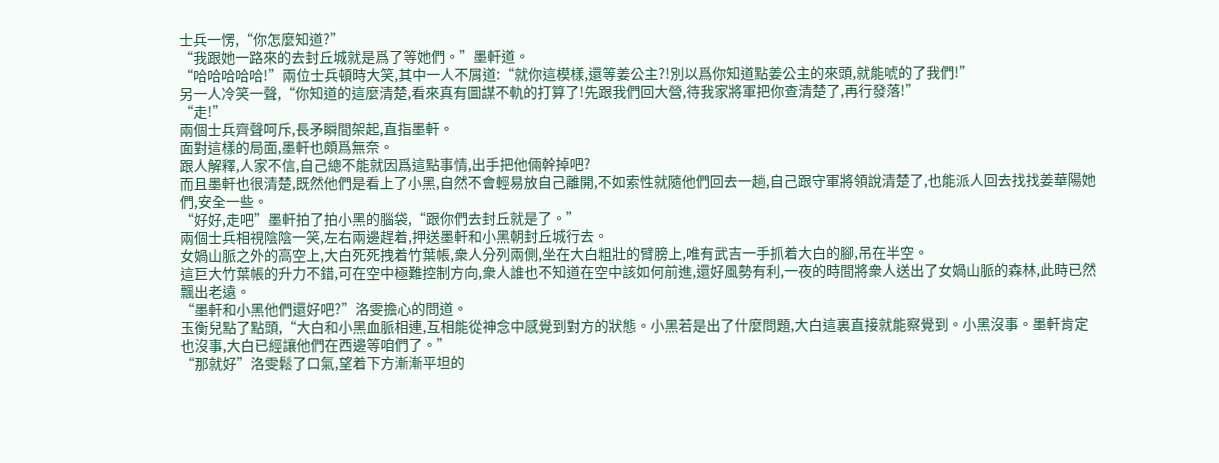士兵一愣,“你怎麼知道?”
“我跟她一路來的去封丘城就是爲了等她們。”墨軒道。
“哈哈哈哈哈!”兩位士兵頓時大笑,其中一人不屑道:“就你這模樣,還等姜公主?!別以爲你知道點姜公主的來頭,就能唬的了我們!”
另一人冷笑一聲,“你知道的這麼清楚,看來真有圖謀不軌的打算了!先跟我們回大營,待我家將軍把你查清楚了,再行發落!”
“走!”
兩個士兵齊聲呵斥,長矛瞬間架起,直指墨軒。
面對這樣的局面,墨軒也頗爲無奈。
跟人解釋,人家不信,自己總不能就因爲這點事情,出手把他倆幹掉吧?
而且墨軒也很清楚,既然他們是看上了小黑,自然不會輕易放自己離開,不如索性就隨他們回去一趟,自己跟守軍將領說清楚了,也能派人回去找找姜華陽她們,安全一些。
“好好,走吧”墨軒拍了拍小黑的腦袋,“跟你們去封丘就是了。”
兩個士兵相視陰陰一笑,左右兩邊趕着,押送墨軒和小黑朝封丘城行去。
女媧山脈之外的高空上,大白死死拽着竹葉帳,衆人分列兩側,坐在大白粗壯的臂膀上,唯有武吉一手抓着大白的腳,吊在半空。
這巨大竹葉帳的升力不錯,可在空中極難控制方向,衆人誰也不知道在空中該如何前進,還好風勢有利,一夜的時間將衆人送出了女媧山脈的森林,此時已然飄出老遠。
“墨軒和小黑他們還好吧?”洛雯擔心的問道。
玉衡兒點了點頭,“大白和小黑血脈相連,互相能從神念中感覺到對方的狀態。小黑若是出了什麼問題,大白這裏直接就能察覺到。小黑沒事。墨軒肯定也沒事,大白已經讓他們在西邊等咱們了。”
“那就好”洛雯鬆了口氣,望着下方漸漸平坦的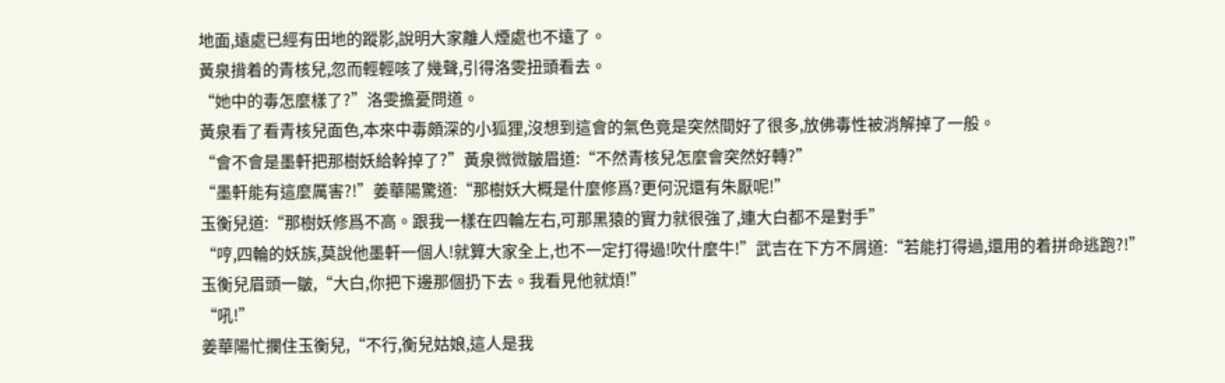地面,遠處已經有田地的蹤影,說明大家離人煙處也不遠了。
黃泉揹着的青核兒,忽而輕輕咳了幾聲,引得洛雯扭頭看去。
“她中的毒怎麼樣了?”洛雯擔憂問道。
黃泉看了看青核兒面色,本來中毒頗深的小狐狸,沒想到這會的氣色竟是突然間好了很多,放佛毒性被消解掉了一般。
“會不會是墨軒把那樹妖給幹掉了?”黃泉微微皺眉道:“不然青核兒怎麼會突然好轉?”
“墨軒能有這麼厲害?!”姜華陽驚道:“那樹妖大概是什麼修爲?更何況還有朱厭呢!”
玉衡兒道:“那樹妖修爲不高。跟我一樣在四輪左右,可那黑猿的實力就很強了,連大白都不是對手”
“哼,四輪的妖族,莫說他墨軒一個人!就算大家全上,也不一定打得過!吹什麼牛!”武吉在下方不屑道:“若能打得過,還用的着拼命逃跑?!”
玉衡兒眉頭一皺,“大白,你把下邊那個扔下去。我看見他就煩!”
“吼!”
姜華陽忙攔住玉衡兒,“不行,衡兒姑娘,這人是我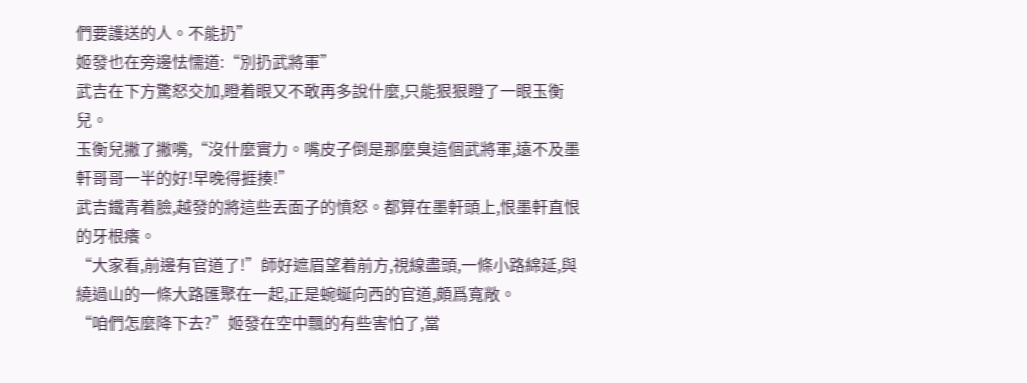們要護送的人。不能扔”
姬發也在旁邊怯懦道:“別扔武將軍”
武吉在下方驚怒交加,瞪着眼又不敢再多說什麼,只能狠狠瞪了一眼玉衡兒。
玉衡兒撇了撇嘴,“沒什麼實力。嘴皮子倒是那麼臭這個武將軍,遠不及墨軒哥哥一半的好!早晚得捱揍!”
武吉鐵青着臉,越發的將這些丟面子的憤怒。都算在墨軒頭上,恨墨軒直恨的牙根癢。
“大家看,前邊有官道了!”師好遮眉望着前方,視線盡頭,一條小路綿延,與繞過山的一條大路匯聚在一起,正是蜿蜒向西的官道,頗爲寬敞。
“咱們怎麼降下去?”姬發在空中飄的有些害怕了,當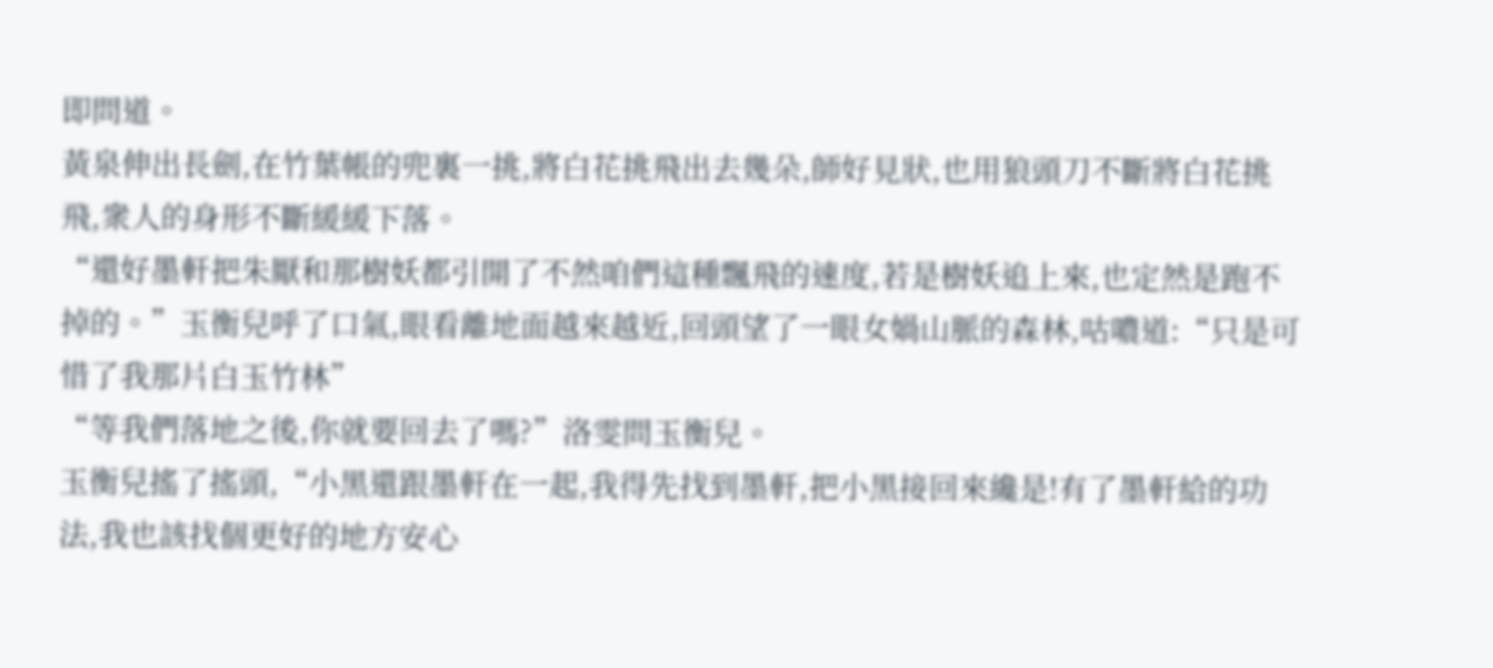即問道。
黃泉伸出長劍,在竹葉帳的兜裏一挑,將白花挑飛出去幾朵,師好見狀,也用狼頭刀不斷將白花挑飛,衆人的身形不斷緩緩下落。
“還好墨軒把朱厭和那樹妖都引開了不然咱們這種飄飛的速度,若是樹妖追上來,也定然是跑不掉的。”玉衡兒呼了口氣,眼看離地面越來越近,回頭望了一眼女媧山脈的森林,咕噥道:“只是可惜了我那片白玉竹林”
“等我們落地之後,你就要回去了嗎?”洛雯問玉衡兒。
玉衡兒搖了搖頭,“小黑還跟墨軒在一起,我得先找到墨軒,把小黑接回來纔是!有了墨軒給的功法,我也該找個更好的地方安心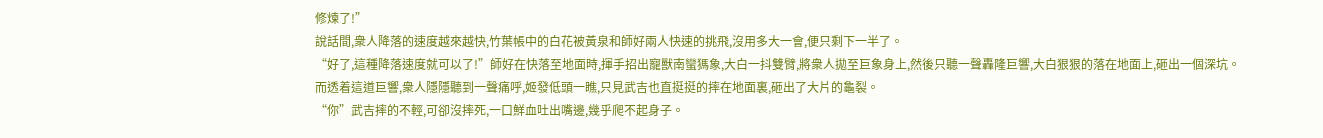修煉了!”
說話間,衆人降落的速度越來越快,竹葉帳中的白花被黃泉和師好兩人快速的挑飛,沒用多大一會,便只剩下一半了。
“好了,這種降落速度就可以了!”師好在快落至地面時,揮手招出寵獸南蠻獁象,大白一抖雙臂,將衆人拋至巨象身上,然後只聽一聲轟隆巨響,大白狠狠的落在地面上,砸出一個深坑。
而透着這道巨響,衆人隱隱聽到一聲痛呼,姬發低頭一瞧,只見武吉也直挺挺的摔在地面裏,砸出了大片的龜裂。
“你”武吉摔的不輕,可卻沒摔死,一口鮮血吐出嘴邊,幾乎爬不起身子。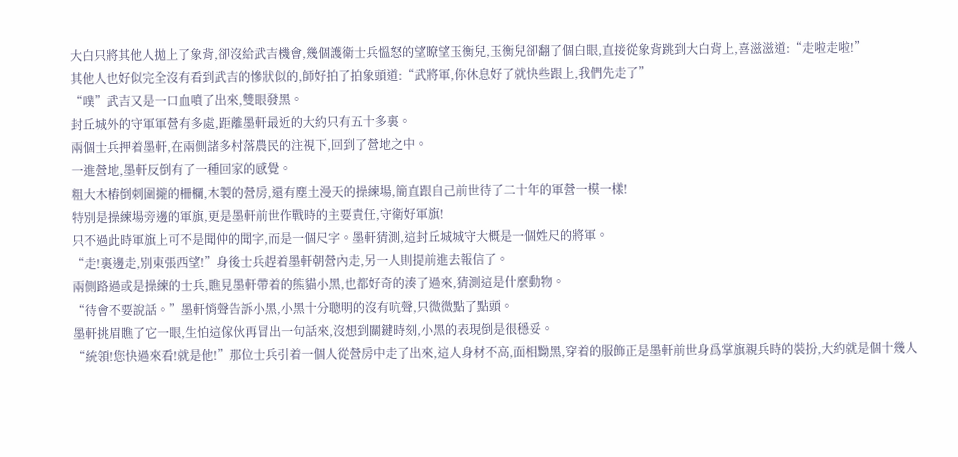大白只將其他人拋上了象背,卻沒給武吉機會,幾個護衛士兵慍怒的望瞭望玉衡兒,玉衡兒卻翻了個白眼,直接從象背跳到大白背上,喜滋滋道:“走啦走啦!”
其他人也好似完全沒有看到武吉的慘狀似的,師好拍了拍象頭道:“武將軍,你休息好了就快些跟上,我們先走了”
“噗”武吉又是一口血噴了出來,雙眼發黑。
封丘城外的守軍軍營有多處,距離墨軒最近的大約只有五十多裏。
兩個士兵押着墨軒,在兩側諸多村落農民的注視下,回到了營地之中。
一進營地,墨軒反倒有了一種回家的感覺。
粗大木樁倒刺圍攏的柵欄,木製的營房,還有塵土漫天的操練場,簡直跟自己前世待了二十年的軍營一模一樣!
特別是操練場旁邊的軍旗,更是墨軒前世作戰時的主要責任,守衛好軍旗!
只不過此時軍旗上可不是聞仲的聞字,而是一個尺字。墨軒猜測,這封丘城城守大概是一個姓尺的將軍。
“走!裏邊走,別東張西望!”身後士兵趕着墨軒朝營內走,另一人則提前進去報信了。
兩側路過或是操練的士兵,瞧見墨軒帶着的熊貓小黑,也都好奇的湊了過來,猜測這是什麼動物。
“待會不要說話。”墨軒悄聲告訴小黑,小黑十分聰明的沒有吭聲,只微微點了點頭。
墨軒挑眉瞧了它一眼,生怕這傢伙再冒出一句話來,沒想到關鍵時刻,小黑的表現倒是很穩妥。
“統領!您快過來看!就是他!”那位士兵引着一個人從營房中走了出來,這人身材不高,面相黝黑,穿着的服飾正是墨軒前世身爲掌旗親兵時的裝扮,大約就是個十幾人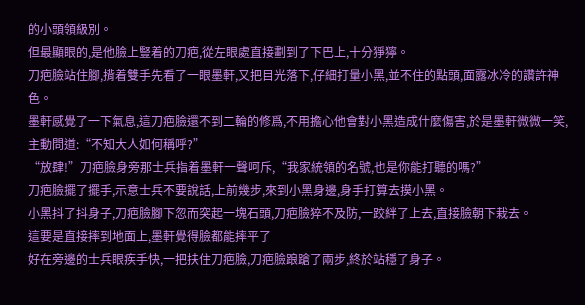的小頭領級別。
但最顯眼的,是他臉上豎着的刀疤,從左眼處直接劃到了下巴上,十分猙獰。
刀疤臉站住腳,揹着雙手先看了一眼墨軒,又把目光落下,仔細打量小黑,並不住的點頭,面露冰冷的讚許神色。
墨軒感覺了一下氣息,這刀疤臉還不到二輪的修爲,不用擔心他會對小黑造成什麼傷害,於是墨軒微微一笑,主動問道:“不知大人如何稱呼?”
“放肆!”刀疤臉身旁那士兵指着墨軒一聲呵斥,“我家統領的名號,也是你能打聽的嗎?”
刀疤臉擺了擺手,示意士兵不要說話,上前幾步,來到小黑身邊,身手打算去摸小黑。
小黑抖了抖身子,刀疤臉腳下忽而突起一塊石頭,刀疤臉猝不及防,一跤絆了上去,直接臉朝下栽去。
這要是直接摔到地面上,墨軒覺得臉都能摔平了
好在旁邊的士兵眼疾手快,一把扶住刀疤臉,刀疤臉踉蹌了兩步,終於站穩了身子。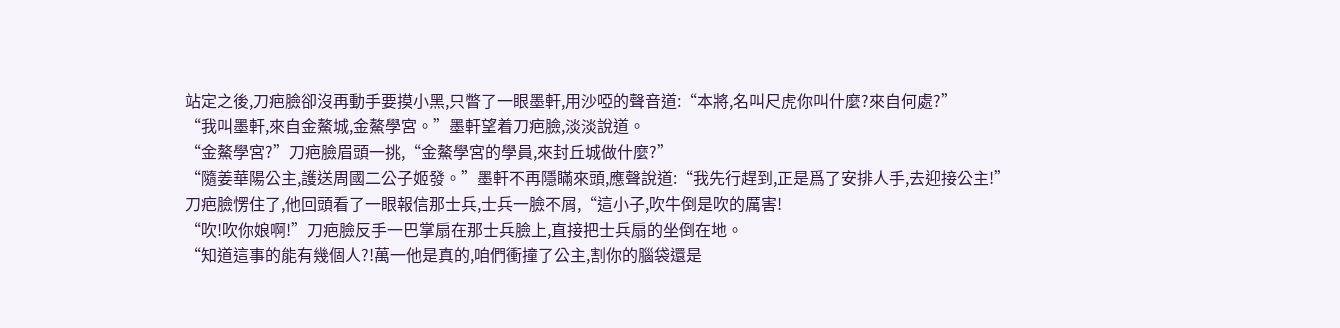站定之後,刀疤臉卻沒再動手要摸小黑,只瞥了一眼墨軒,用沙啞的聲音道:“本將,名叫尺虎你叫什麼?來自何處?”
“我叫墨軒,來自金鰲城,金鰲學宮。”墨軒望着刀疤臉,淡淡說道。
“金鰲學宮?”刀疤臉眉頭一挑,“金鰲學宮的學員,來封丘城做什麼?”
“隨姜華陽公主,護送周國二公子姬發。”墨軒不再隱瞞來頭,應聲說道:“我先行趕到,正是爲了安排人手,去迎接公主!”
刀疤臉愣住了,他回頭看了一眼報信那士兵,士兵一臉不屑,“這小子,吹牛倒是吹的厲害!
“吹!吹你娘啊!”刀疤臉反手一巴掌扇在那士兵臉上,直接把士兵扇的坐倒在地。
“知道這事的能有幾個人?!萬一他是真的,咱們衝撞了公主,割你的腦袋還是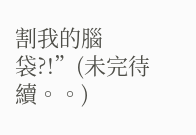割我的腦袋?!”(未完待續。。)